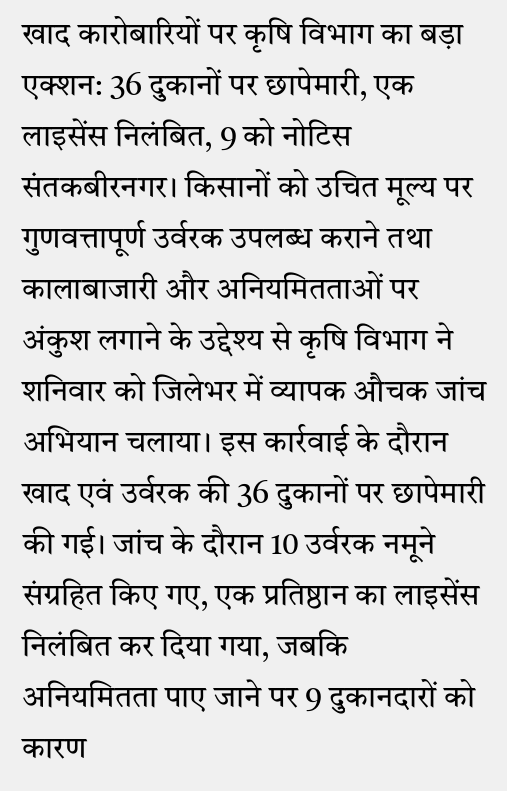खाद कारोबारियों पर कृषि विभाग का बड़ा एक्शन: 36 दुकानों पर छापेमारी, एक लाइसेंस निलंबित, 9 को नोटिस
संतकबीरनगर। किसानों को उचित मूल्य पर गुणवत्तापूर्ण उर्वरक उपलब्ध कराने तथा कालाबाजारी और अनियमितताओं पर अंकुश लगाने के उद्देश्य से कृषि विभाग ने शनिवार को जिलेभर में व्यापक औचक जांच अभियान चलाया। इस कार्रवाई के दौरान खाद एवं उर्वरक की 36 दुकानों पर छापेमारी की गई। जांच के दौरान 10 उर्वरक नमूने संग्रहित किए गए, एक प्रतिष्ठान का लाइसेंस निलंबित कर दिया गया, जबकि अनियमितता पाए जाने पर 9 दुकानदारों को कारण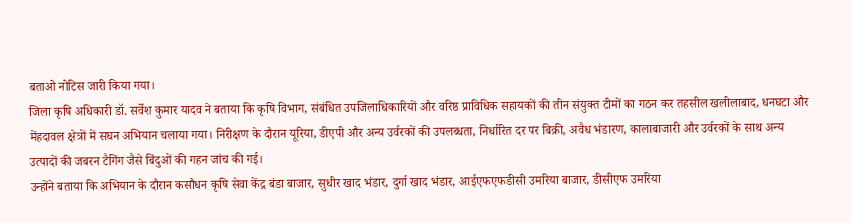बताओ नोटिस जारी किया गया।
जिला कृषि अधिकारी डॉ. सर्वेश कुमार यादव ने बताया कि कृषि विभाग, संबंधित उपजिलाधिकारियों और वरिष्ठ प्राविधिक सहायकों की तीन संयुक्त टीमों का गठन कर तहसील खलीलाबाद, धनघटा और मेंहदावल क्षेत्रों में सघन अभियान चलाया गया। निरीक्षण के दौरान यूरिया, डीएपी और अन्य उर्वरकों की उपलब्धता, निर्धारित दर पर बिक्री, अवैध भंडारण, कालाबाजारी और उर्वरकों के साथ अन्य उत्पादों की जबरन टैगिंग जैसे बिंदुओं की गहन जांच की गई।
उन्होंने बताया कि अभियान के दौरान कसौधन कृषि सेवा केंद्र बंडा बाजार, सुधीर खाद भंडार, दुर्गा खाद भंडार, आईएफएफडीसी उमरिया बाजार, डीसीएफ उमरिया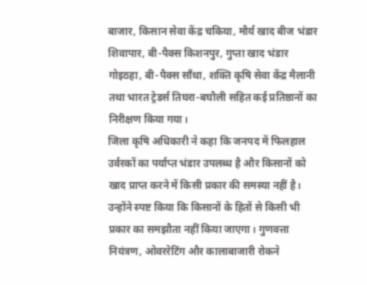बाजार, किसान सेवा केंद्र चकिया, मौर्य खाद बीज भंडार शिवापार, बी-पैक्स किशनपुर, गुप्ता खाद भंडार गोइठहा, बी-पैक्स साँथा, शक्ति कृषि सेवा केंद्र मैलानी तथा भारत ट्रेडर्स तिघरा-बघौली सहित कई प्रतिष्ठानों का निरीक्षण किया गया।
जिला कृषि अधिकारी ने कहा कि जनपद में फिलहाल उर्वरकों का पर्याप्त भंडार उपलब्ध है और किसानों को खाद प्राप्त करने में किसी प्रकार की समस्या नहीं है। उन्होंने स्पष्ट किया कि किसानों के हितों से किसी भी प्रकार का समझौता नहीं किया जाएगा। गुणवत्ता नियंत्रण, ओवररेटिंग और कालाबाजारी रोकने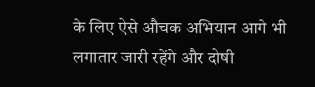के लिए ऐसे औचक अभियान आगे भी लगातार जारी रहेंगे और दोषी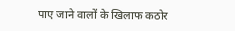पाए जाने वालों के खिलाफ कठोर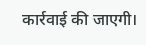कार्रवाई की जाएगी।